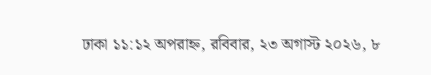ঢাকা ১১:১২ অপরাহ্ন, রবিবার, ২৩ অগাস্ট ২০২৬, ৮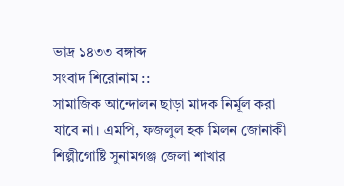ভাদ্র ১৪৩৩ বঙ্গাব্দ
সংবাদ শিরোনাম ::
সামাজিক আন্দোলন ছাড়া মাদক নির্মূল করা যাবে না। এমপি, ফজলুল হক মিলন জোনাকী শিল্পীগোষ্টি সুনামগঞ্জ জেলা শাখার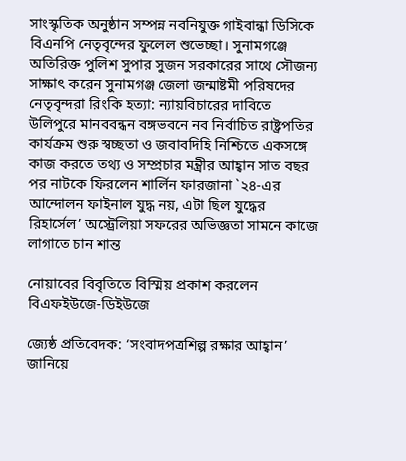সাংস্কৃতিক অনুষ্ঠান সম্পন্ন নবনিযুক্ত গাইবান্ধা ডিসিকে বিএনপি নেতৃবৃন্দের ফুলেল শুভেচ্ছা। সুনামগঞ্জে অতিরিক্ত পুলিশ সুপার সুজন সরকারের সাথে সৌজন্য সাক্ষাৎ করেন সুনামগঞ্জ জেলা জন্মাষ্টমী পরিষদের নেতৃবৃন্দরা রিংকি হত্যা: ন্যায়বিচারের দাবিতে উলিপুরে মানববন্ধন বঙ্গভবনে নব নির্বাচিত রাষ্ট্রপতির কার্যক্রম শুরু স্বচ্ছতা ও জবাবদিহি নিশ্চিতে একসঙ্গে কাজ করতে তথ্য ও সম্প্রচার মন্ত্রীর আহ্বান সাত বছর পর নাটকে ফিরলেন শার্লিন ফারজানা `২৪-এর আন্দোলন ফাইনাল যুদ্ধ নয়, এটা ছিল যুদ্ধের রিহার্সেল’ অস্ট্রেলিয়া সফরের অভিজ্ঞতা সামনে কাজে লাগাতে চান শান্ত

নোয়াবের বিবৃতিতে বিস্মিয় প্রকাশ করলেন বিএফইউজে-ডিইউজে

জ্যেষ্ঠ প্রতিবেদক: ‘সংবাদপত্রশিল্প রক্ষার আহ্বান’ জানিয়ে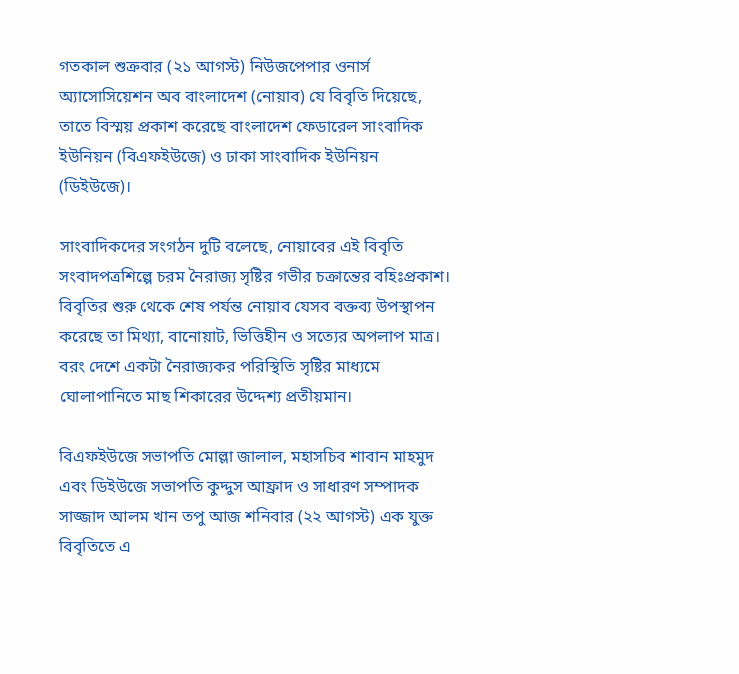গতকাল শুক্রবার (২১ আগস্ট) নিউজপেপার ওনার্স অ্যাসোসিয়েশন অব বাংলাদেশ (নোয়াব) যে বিবৃতি দিয়েছে, তাতে বিস্ময় প্রকাশ করেছে বাংলাদেশ ফেডারেল সাংবাদিক ইউনিয়ন (বিএফইউজে) ও ঢাকা সাংবাদিক ইউনিয়ন (ডিইউজে)।

সাংবাদিকদের সংগঠন দুটি বলেছে, নোয়াবের এই বিবৃতি সংবাদপত্রশিল্পে চরম নৈরাজ্য সৃষ্টির গভীর চক্রান্তের বহিঃপ্রকাশ। বিবৃতির শুরু থেকে শেষ পর্যন্ত নোয়াব যেসব বক্তব্য উপস্থাপন করেছে তা মিথ্যা, বানোয়াট, ভিত্তিহীন ও সত্যের অপলাপ মাত্র। বরং দেশে একটা নৈরাজ্যকর পরিস্থিতি সৃষ্টির মাধ্যমে ঘোলাপানিতে মাছ শিকারের উদ্দেশ্য প্রতীয়মান।

বিএফইউজে সভাপতি মোল্লা জালাল, মহাসচিব শাবান মাহমুদ এবং ডিইউজে সভাপতি কুদ্দুস আফ্রাদ ও সাধারণ সম্পাদক সাজ্জাদ আলম খান তপু আজ শনিবার (২২ আগস্ট) এক যুক্ত বিবৃতিতে এ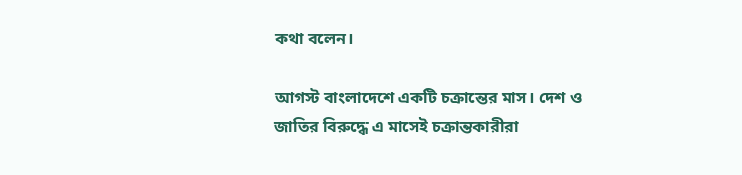কথা বলেন।

আগস্ট বাংলাদেশে একটি চক্রান্তের মাস। দেশ ও জাতির বিরুদ্ধে এ মাসেই চক্রান্তকারীরা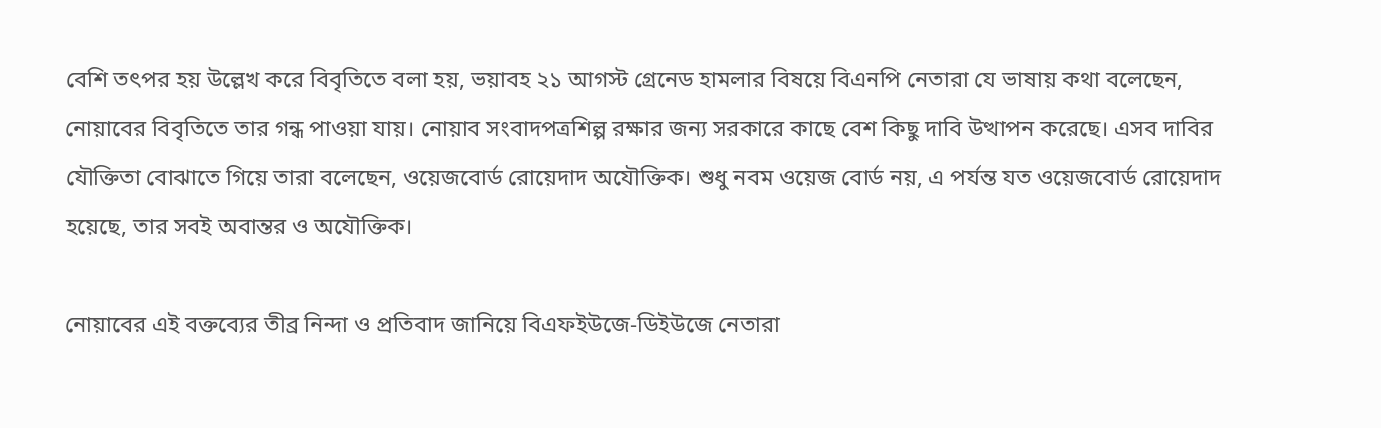বেশি তৎপর হয় উল্লেখ করে বিবৃতিতে বলা হয়, ভয়াবহ ২১ আগস্ট গ্রেনেড হামলার বিষয়ে বিএনপি নেতারা যে ভাষায় কথা বলেছেন, নোয়াবের বিবৃতিতে তার গন্ধ পাওয়া যায়। নোয়াব সংবাদপত্রশিল্প রক্ষার জন্য সরকারে কাছে বেশ কিছু দাবি উত্থাপন করেছে। এসব দাবির যৌক্তিতা বোঝাতে গিয়ে তারা বলেছেন, ওয়েজবোর্ড রোয়েদাদ অযৌক্তিক। শুধু নবম ওয়েজ বোর্ড নয়, এ পর্যন্ত যত ওয়েজবোর্ড রোয়েদাদ হয়েছে, তার সবই অবান্তর ও অযৌক্তিক।

নোয়াবের এই বক্তব্যের তীব্র নিন্দা ও প্রতিবাদ জানিয়ে বিএফইউজে-ডিইউজে নেতারা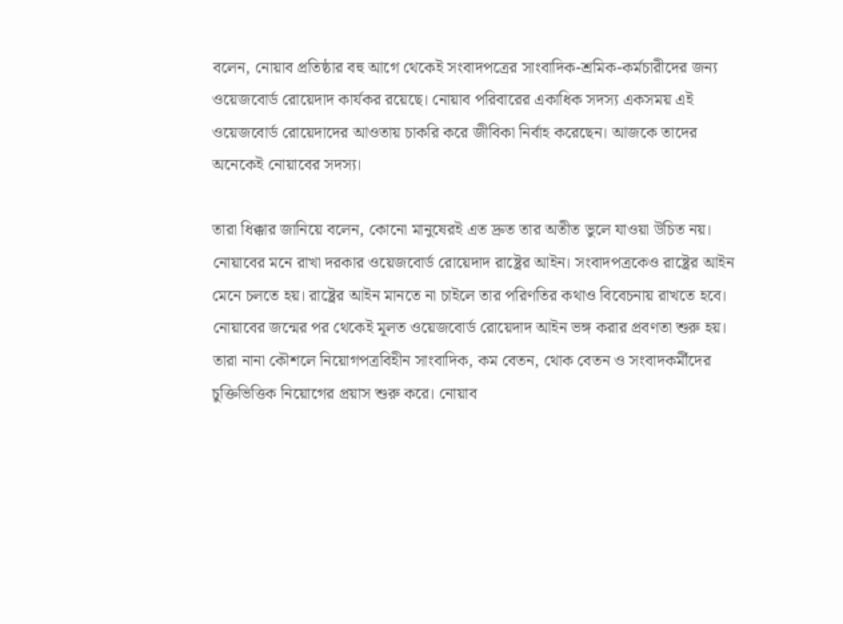বলেন, নোয়াব প্রতিষ্ঠার বহু আগে থেকেই সংবাদপত্রের সাংবাদিক-শ্রমিক-কর্মচারীদের জন্য ওয়েজবোর্ড রোয়েদাদ কার্যকর রয়েছে। নোয়াব পরিবারের একাধিক সদস্য একসময় এই ওয়েজবোর্ড রোয়েদাদের আওতায় চাকরি করে জীবিকা নির্বাহ করেছেন। আজকে তাদের অনেকেই নোয়াবের সদস্য।

তারা ধিক্কার জানিয়ে বলেন, কোনো মানুষেরই এত দ্রুত তার অতীত ভুলে যাওয়া উচিত নয়। নোয়াবের মনে রাখা দরকার ওয়েজবোর্ড রোয়েদাদ রাষ্ট্রের আইন। সংবাদপত্রকেও রাষ্ট্রের আইন মেনে চলতে হয়। রাষ্ট্রের আইন মানতে না চাইলে তার পরিণতির কথাও বিবেচনায় রাখতে হবে। নোয়াবের জন্মের পর থেকেই মূলত ওয়েজবোর্ড রোয়েদাদ আইন ভঙ্গ করার প্রবণতা শুরু হয়। তারা নানা কৌশলে নিয়োগপত্রবিহীন সাংবাদিক, কম বেতন, থোক বেতন ও সংবাদকর্মীদের চুক্তিভিত্তিক নিয়োগের প্রয়াস শুরু করে। নোয়াব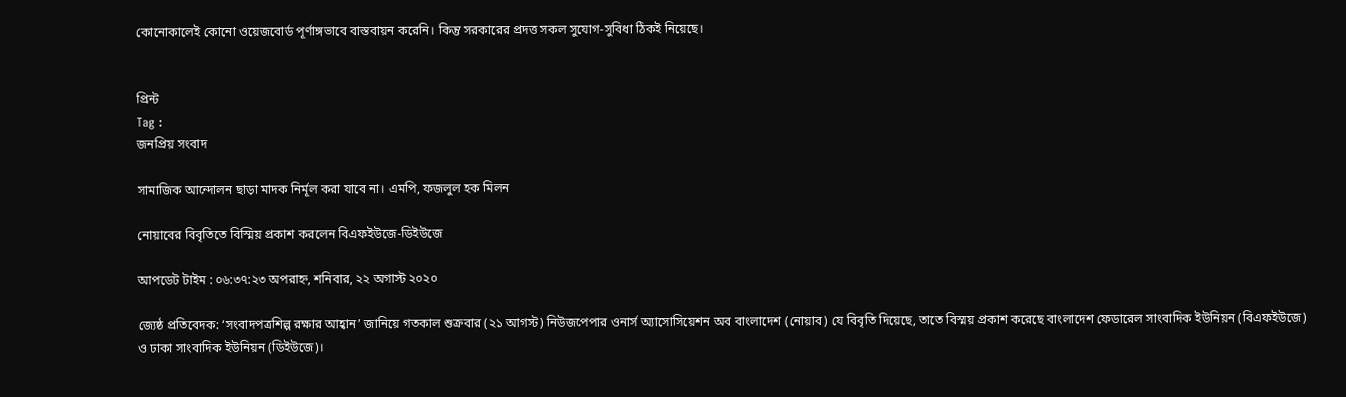কোনোকালেই কোনো ওয়েজবোর্ড পূর্ণাঙ্গভাবে বাস্তবায়ন করেনি। কিন্তু সরকারের প্রদত্ত সকল সুযোগ-সুবিধা ঠিকই নিয়েছে।


প্রিন্ট
Tag :
জনপ্রিয় সংবাদ

সামাজিক আন্দোলন ছাড়া মাদক নির্মূল করা যাবে না। এমপি, ফজলুল হক মিলন

নোয়াবের বিবৃতিতে বিস্মিয় প্রকাশ করলেন বিএফইউজে-ডিইউজে

আপডেট টাইম : ০৬:৩৭:২৩ অপরাহ্ন, শনিবার, ২২ অগাস্ট ২০২০

জ্যেষ্ঠ প্রতিবেদক: ‘সংবাদপত্রশিল্প রক্ষার আহ্বান’ জানিয়ে গতকাল শুক্রবার (২১ আগস্ট) নিউজপেপার ওনার্স অ্যাসোসিয়েশন অব বাংলাদেশ (নোয়াব) যে বিবৃতি দিয়েছে, তাতে বিস্ময় প্রকাশ করেছে বাংলাদেশ ফেডারেল সাংবাদিক ইউনিয়ন (বিএফইউজে) ও ঢাকা সাংবাদিক ইউনিয়ন (ডিইউজে)।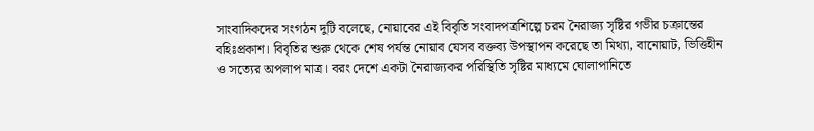সাংবাদিকদের সংগঠন দুটি বলেছে, নোয়াবের এই বিবৃতি সংবাদপত্রশিল্পে চরম নৈরাজ্য সৃষ্টির গভীর চক্রান্তের বহিঃপ্রকাশ। বিবৃতির শুরু থেকে শেষ পর্যন্ত নোয়াব যেসব বক্তব্য উপস্থাপন করেছে তা মিথ্যা, বানোয়াট, ভিত্তিহীন ও সত্যের অপলাপ মাত্র। বরং দেশে একটা নৈরাজ্যকর পরিস্থিতি সৃষ্টির মাধ্যমে ঘোলাপানিতে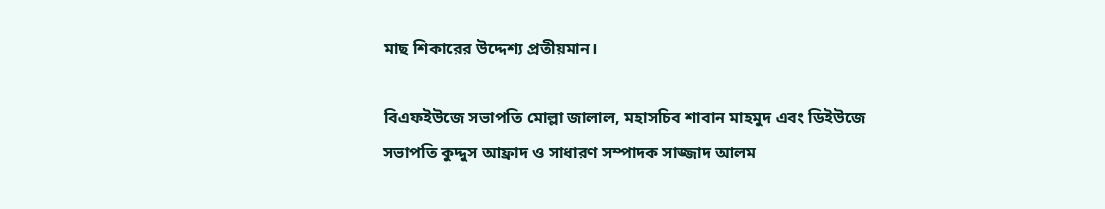মাছ শিকারের উদ্দেশ্য প্রতীয়মান।

বিএফইউজে সভাপতি মোল্লা জালাল, মহাসচিব শাবান মাহমুদ এবং ডিইউজে সভাপতি কুদ্দুস আফ্রাদ ও সাধারণ সম্পাদক সাজ্জাদ আলম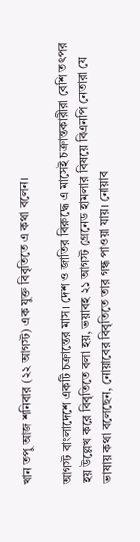খান তপু আজ শনিবার (২২ আগস্ট) এক যুক্ত বিবৃতিতে এ কথা বলেন।

আগস্ট বাংলাদেশে একটি চক্রান্তের মাস। দেশ ও জাতির বিরুদ্ধে এ মাসেই চক্রান্তকারীরা বেশি তৎপর হয় উল্লেখ করে বিবৃতিতে বলা হয়, ভয়াবহ ২১ আগস্ট গ্রেনেড হামলার বিষয়ে বিএনপি নেতারা যে ভাষায় কথা বলেছেন, নোয়াবের বিবৃতিতে তার গন্ধ পাওয়া যায়। নোয়াব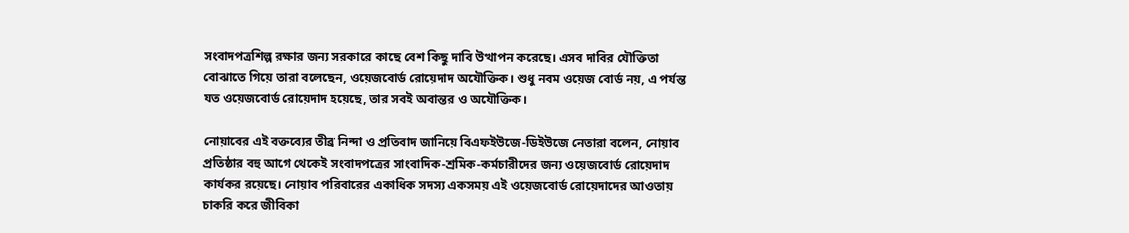সংবাদপত্রশিল্প রক্ষার জন্য সরকারে কাছে বেশ কিছু দাবি উত্থাপন করেছে। এসব দাবির যৌক্তিতা বোঝাতে গিয়ে তারা বলেছেন, ওয়েজবোর্ড রোয়েদাদ অযৌক্তিক। শুধু নবম ওয়েজ বোর্ড নয়, এ পর্যন্ত যত ওয়েজবোর্ড রোয়েদাদ হয়েছে, তার সবই অবান্তর ও অযৌক্তিক।

নোয়াবের এই বক্তব্যের তীব্র নিন্দা ও প্রতিবাদ জানিয়ে বিএফইউজে-ডিইউজে নেতারা বলেন, নোয়াব প্রতিষ্ঠার বহু আগে থেকেই সংবাদপত্রের সাংবাদিক-শ্রমিক-কর্মচারীদের জন্য ওয়েজবোর্ড রোয়েদাদ কার্যকর রয়েছে। নোয়াব পরিবারের একাধিক সদস্য একসময় এই ওয়েজবোর্ড রোয়েদাদের আওতায় চাকরি করে জীবিকা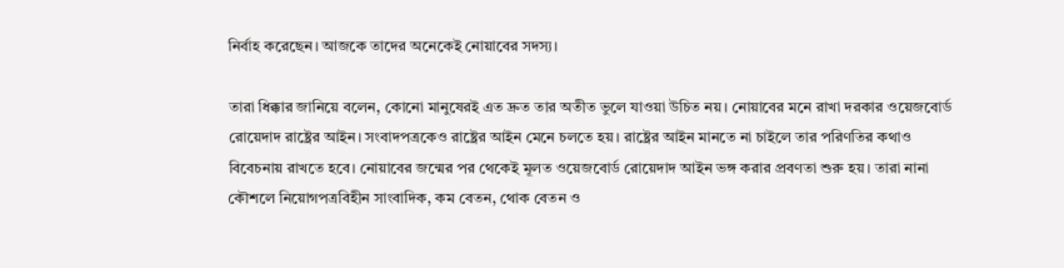নির্বাহ করেছেন। আজকে তাদের অনেকেই নোয়াবের সদস্য।

তারা ধিক্কার জানিয়ে বলেন, কোনো মানুষেরই এত দ্রুত তার অতীত ভুলে যাওয়া উচিত নয়। নোয়াবের মনে রাখা দরকার ওয়েজবোর্ড রোয়েদাদ রাষ্ট্রের আইন। সংবাদপত্রকেও রাষ্ট্রের আইন মেনে চলতে হয়। রাষ্ট্রের আইন মানতে না চাইলে তার পরিণতির কথাও বিবেচনায় রাখতে হবে। নোয়াবের জন্মের পর থেকেই মূলত ওয়েজবোর্ড রোয়েদাদ আইন ভঙ্গ করার প্রবণতা শুরু হয়। তারা নানা কৌশলে নিয়োগপত্রবিহীন সাংবাদিক, কম বেতন, থোক বেতন ও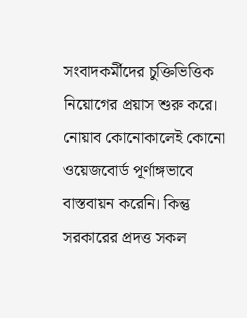সংবাদকর্মীদের চুক্তিভিত্তিক নিয়োগের প্রয়াস শুরু করে। নোয়াব কোনোকালেই কোনো ওয়েজবোর্ড পূর্ণাঙ্গভাবে বাস্তবায়ন করেনি। কিন্তু সরকারের প্রদত্ত সকল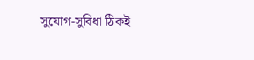সুযোগ-সুবিধা ঠিকই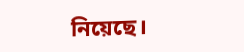নিয়েছে।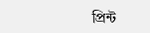প্রিন্ট